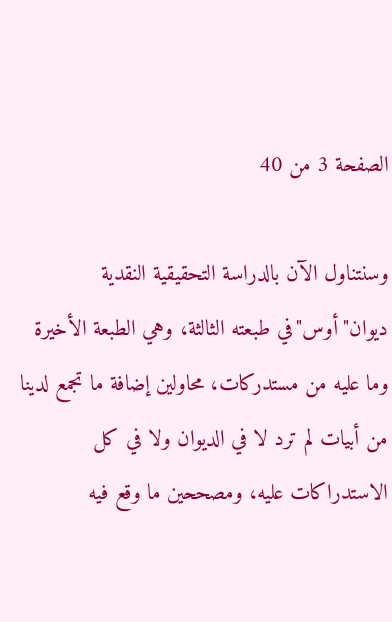الصفحة 3 من 40

وسنتناول الآن بالدراسة التحقيقية النقدية ديوان"أوس"في طبعته الثالثة، وهي الطبعة الأخيرة وما عليه من مستدركات، محاولين إضافة ما تجمع لدينا من أبيات لم ترد لا في الديوان ولا في كل الاستدراكات عليه، ومصححين ما وقع فيه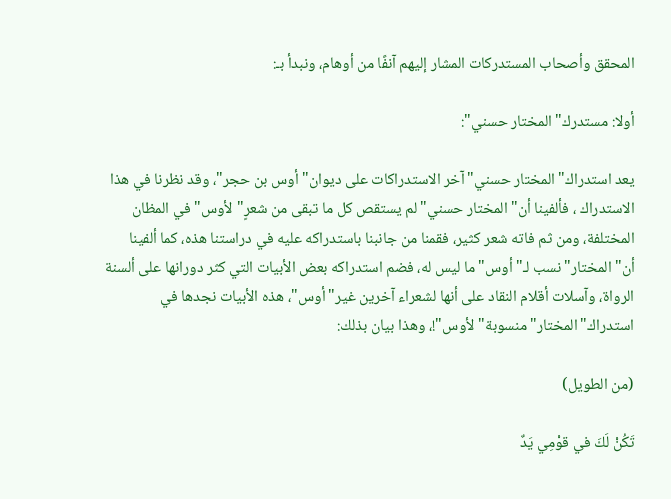المحقق وأصحاب المستدركات المشار إليهم آنفًا من أوهام، ونبدأ بـ:

أولا: مستدرك"المختار حسني":

يعد استدراك"المختار حسني"آخر الاستدراكات على ديوان"أوس بن حجر"، وقد نظرنا في هذا الاستدراك ، فألفينا أن"المختار حسني"لم يستقص كل ما تبقى من شعرٍ"لأوس"في المظان المختلفة، ومن ثم فاته شعر كثير، فقمنا من جانبنا باستدراكه عليه في دراستنا هذه، كما ألفينا أن"المختار"نسب لـ"أوس"ما ليس له، فضم استدراكه بعض الأبيات التي كثر دورانها على ألسنة الرواة، وآسلات أقلام النقاد على أنها لشعراء آخرين غير"أوس"، هذه الأبيات نجدها في استدراك"المختار"منسوبة"لأوس"!، وهذا بيان بذلك:

(من الطويل)

تَكُنْ لَكَ في قوْمِي يَدٌ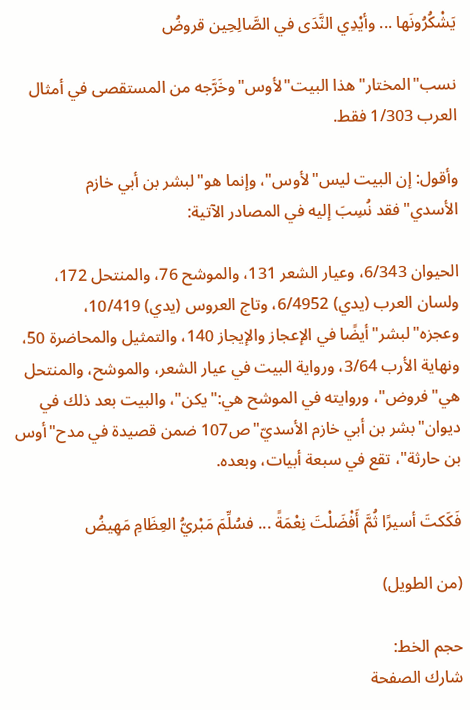يَشْكُرُونَها ... وأيْدِي النَّدَى في الصَّالِحِين قروضُ

نسب"المختار"هذا البيت"لأوس"وخَرَّجه من المستقصى في أمثال العرب 1/303 فقط.

وأقول: إن البيت ليس"لأوس"، وإنما هو"لبشر بن أبي خازم الأسدي"فقد نُسِبَ إليه في المصادر الآتية:

الحيوان 6/343، وعيار الشعر 131، والموشح 76، والمنتحل 172، ولسان العرب (يدي) 6/4952، وتاج العروس (يدي) 10/419، وعجزه"لبشر"أيضًا في الإعجاز والإيجاز 140، والتمثيل والمحاضرة 50، ونهاية الأرب 3/64، ورواية البيت في عيار الشعر، والموشح، والمنتحل هي"فروض"، وروايته في الموشح هي:"يكن"، والبيت بعد ذلك في ديوان"بشر بن أبي خازم الأسديّ"ص107 ضمن قصيدة في مدح"أوس بن حارثة"، تقع في سبعة أبيات، وبعده.

فَكَكتَ أسيرًا ثُمَّ أَفْضَلْتَ نِعْمَةً ... فسُلِّمَ مَبْريُّ العِظَامِ مَهِيضُ

(من الطويل)

حجم الخط:
شارك الصفحة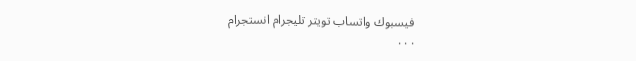فيسبوك واتساب تويتر تليجرام انستجرام
. . .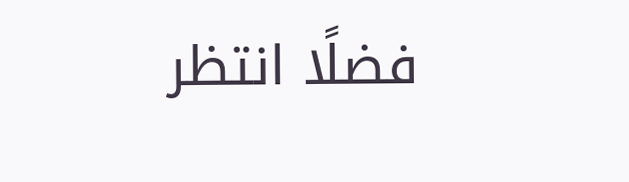فضلًا انتظر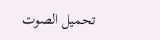تحميل الصوت